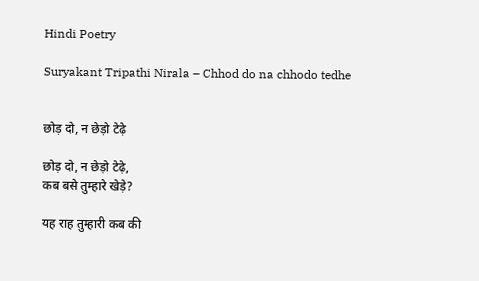Hindi Poetry

Suryakant Tripathi Nirala – Chhod do na chhodo tedhe


छोड़ दो, न छेड़ो टेढ़े

छोड़ दो, न छेड़ो टेढ़े,
कब बसे तुम्हारे खेड़े?

यह राह तुम्हारी कब की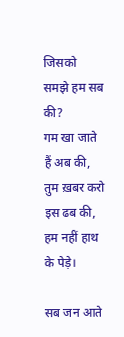जिसको समझे हम सब की?
गम खा जाते हैं अब की,
तुम ख़बर करो इस ढब की,
हम नहीं हाथ के पेड़े।

सब जन आते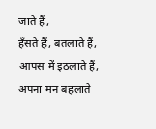जाते हैं,
हँसते हैं, बतलाते हैं,
आपस में इठलाते हैं,
अपना मन बहलाते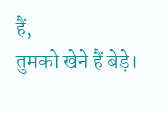हैं,
तुमको खेने हैं बेड़े।